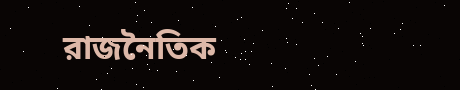রাজনৈতিক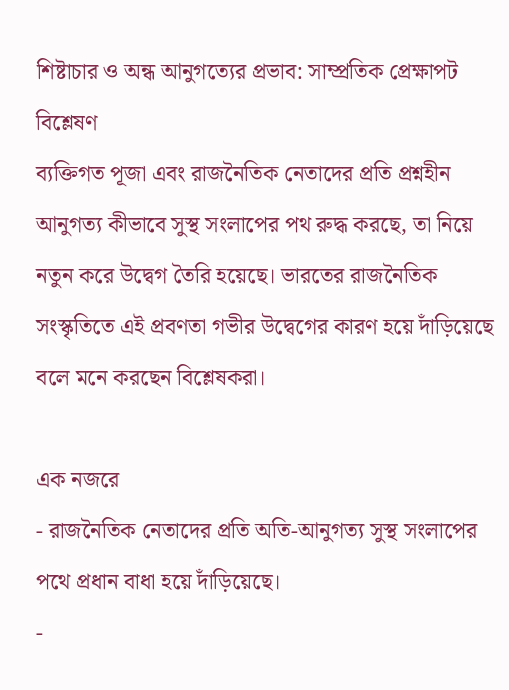শিষ্টাচার ও অন্ধ আনুগত্যের প্রভাব: সাম্প্রতিক প্রেক্ষাপট বিশ্লেষণ
ব্যক্তিগত পূজা এবং রাজনৈতিক নেতাদের প্রতি প্রশ্নহীন আনুগত্য কীভাবে সুস্থ সংলাপের পথ রুদ্ধ করছে, তা নিয়ে নতুন করে উদ্বেগ তৈরি হয়েছে। ভারতের রাজনৈতিক সংস্কৃতিতে এই প্রবণতা গভীর উদ্বেগের কারণ হয়ে দাঁড়িয়েছে বলে মনে করছেন বিশ্লেষকরা।

এক নজরে
- রাজনৈতিক নেতাদের প্রতি অতি-আনুগত্য সুস্থ সংলাপের পথে প্রধান বাধা হয়ে দাঁড়িয়েছে।
-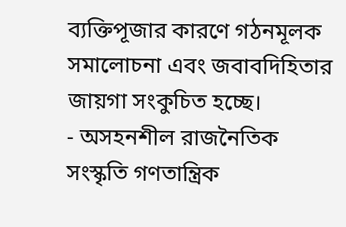ব্যক্তিপূজার কারণে গঠনমূলক সমালোচনা এবং জবাবদিহিতার জায়গা সংকুচিত হচ্ছে।
- অসহনশীল রাজনৈতিক সংস্কৃতি গণতান্ত্রিক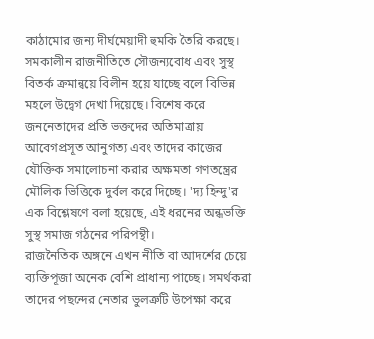কাঠামোর জন্য দীর্ঘমেয়াদী হুমকি তৈরি করছে।
সমকালীন রাজনীতিতে সৌজন্যবোধ এবং সুস্থ বিতর্ক ক্রমান্বয়ে বিলীন হয়ে যাচ্ছে বলে বিভিন্ন মহলে উদ্বেগ দেখা দিয়েছে। বিশেষ করে জননেতাদের প্রতি ভক্তদের অতিমাত্রায় আবেগপ্রসূত আনুগত্য এবং তাদের কাজের যৌক্তিক সমালোচনা করার অক্ষমতা গণতন্ত্রের মৌলিক ভিত্তিকে দুর্বল করে দিচ্ছে। 'দ্য হিন্দু'র এক বিশ্লেষণে বলা হয়েছে, এই ধরনের অন্ধভক্তি সুস্থ সমাজ গঠনের পরিপন্থী।
রাজনৈতিক অঙ্গনে এখন নীতি বা আদর্শের চেয়ে ব্যক্তিপূজা অনেক বেশি প্রাধান্য পাচ্ছে। সমর্থকরা তাদের পছন্দের নেতার ভুলত্রুটি উপেক্ষা করে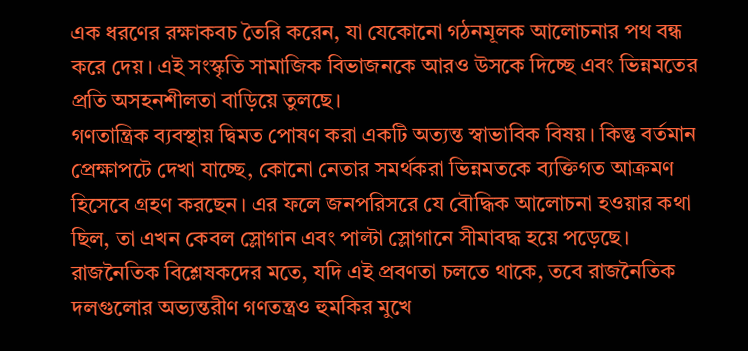এক ধরণের রক্ষাকবচ তৈরি করেন, যা যেকোনো গঠনমূলক আলোচনার পথ বন্ধ করে দেয়। এই সংস্কৃতি সামাজিক বিভাজনকে আরও উসকে দিচ্ছে এবং ভিন্নমতের প্রতি অসহনশীলতা বাড়িয়ে তুলছে।
গণতান্ত্রিক ব্যবস্থায় দ্বিমত পোষণ করা একটি অত্যন্ত স্বাভাবিক বিষয়। কিন্তু বর্তমান প্রেক্ষাপটে দেখা যাচ্ছে, কোনো নেতার সমর্থকরা ভিন্নমতকে ব্যক্তিগত আক্রমণ হিসেবে গ্রহণ করছেন। এর ফলে জনপরিসরে যে বৌদ্ধিক আলোচনা হওয়ার কথা ছিল, তা এখন কেবল স্লোগান এবং পাল্টা স্লোগানে সীমাবদ্ধ হয়ে পড়েছে।
রাজনৈতিক বিশ্লেষকদের মতে, যদি এই প্রবণতা চলতে থাকে, তবে রাজনৈতিক দলগুলোর অভ্যন্তরীণ গণতন্ত্রও হুমকির মুখে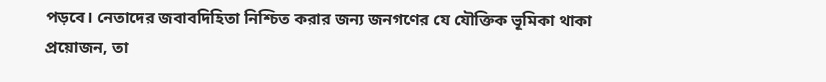পড়বে। নেতাদের জবাবদিহিতা নিশ্চিত করার জন্য জনগণের যে যৌক্তিক ভূমিকা থাকা প্রয়োজন, তা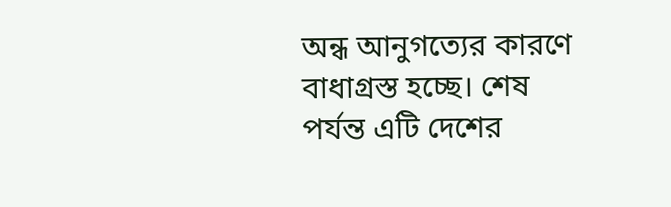অন্ধ আনুগত্যের কারণে বাধাগ্রস্ত হচ্ছে। শেষ পর্যন্ত এটি দেশের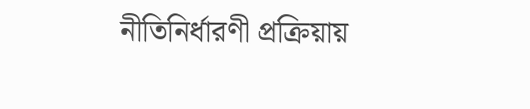নীতিনির্ধারণী প্রক্রিয়ায়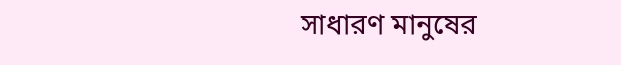সাধারণ মানুষের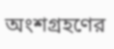অংশগ্রহণের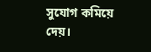সুযোগ কমিয়ে দেয়।